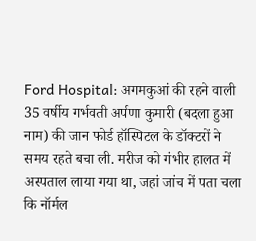Ford Hospital: अगमकुआं की रहने वाली 35 वर्षीय गर्भवती अर्पणा कुमारी (बदला हुआ नाम) की जान फोर्ड हॉस्पिटल के डॉक्टरों ने समय रहते बचा ली. मरीज को गंभीर हालत में अस्पताल लाया गया था, जहां जांच में पता चला कि नॉर्मल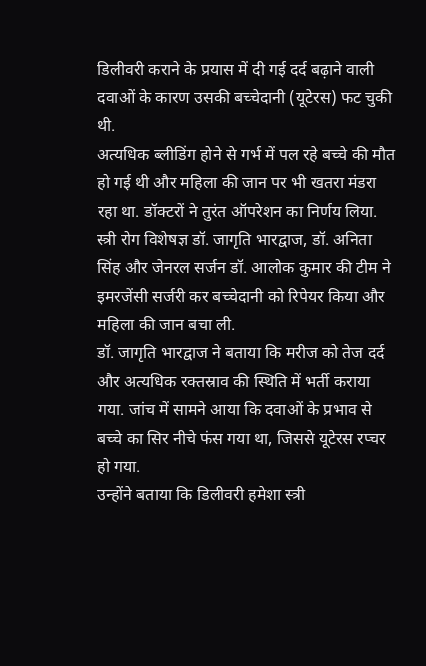डिलीवरी कराने के प्रयास में दी गई दर्द बढ़ाने वाली दवाओं के कारण उसकी बच्चेदानी (यूटेरस) फट चुकी थी.
अत्यधिक ब्लीडिंग होने से गर्भ में पल रहे बच्चे की मौत हो गई थी और महिला की जान पर भी खतरा मंडरा रहा था. डॉक्टरों ने तुरंत ऑपरेशन का निर्णय लिया. स्त्री रोग विशेषज्ञ डॉ. जागृति भारद्वाज, डॉ. अनिता सिंह और जेनरल सर्जन डॉ. आलोक कुमार की टीम ने इमरजेंसी सर्जरी कर बच्चेदानी को रिपेयर किया और महिला की जान बचा ली.
डॉ. जागृति भारद्वाज ने बताया कि मरीज को तेज दर्द और अत्यधिक रक्तस्राव की स्थिति में भर्ती कराया गया. जांच में सामने आया कि दवाओं के प्रभाव से बच्चे का सिर नीचे फंस गया था, जिससे यूटेरस रप्चर हो गया.
उन्होंने बताया कि डिलीवरी हमेशा स्त्री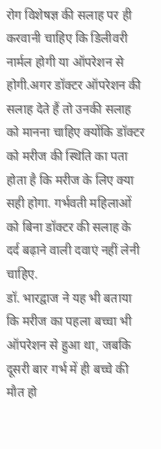रोग विशेषज्ञ की सलाह पर ही करवानी चाहिए कि डिलीवरी नार्मल होगी या ऑपरेशन से होगी.अगर डॉक्टर ऑपरेशन की सलाह देते हैं तो उनकी सलाह को मानना चाहिए क्योंकि डॉक्टर को मरीज की स्थिति का पता होता है कि मरीज के लिए क्या सही होगा. गर्भवती महिलाओं को बिना डॉक्टर की सलाह के दर्द बढ़ाने वाली दवाएं नहीं लेनी चाहिए.
डॉ. भारद्वाज ने यह भी बताया कि मरीज का पहला बच्चा भी ऑपरेशन से हुआ था, जबकि दूसरी बार गर्भ में ही बच्चे की मौत हो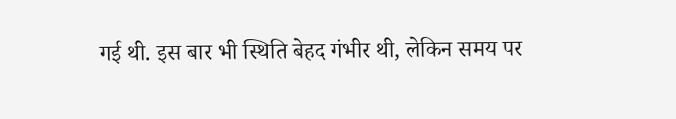गई थी. इस बार भी स्थिति बेहद गंभीर थी, लेकिन समय पर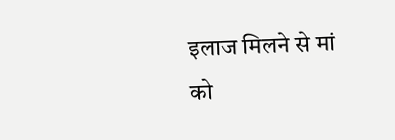इलाज मिलने से मां को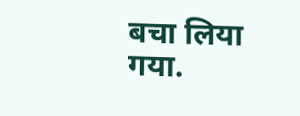बचा लिया गया.